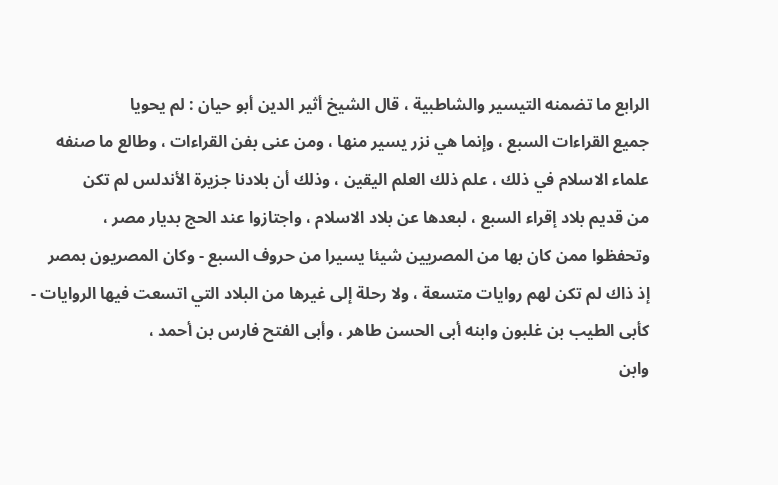الرابع ما تضمنه التيسير والشاطبية ، قال الشيخ أثير الدين أبو حيان : لم يحويا
جميع القراءات السبع ، وإنما هي نزر يسير منها ، ومن عنى بفن القراءات ، وطالع ما صنفه
علماء الاسلام في ذلك ، علم ذلك العلم اليقين ، وذلك أن بلادنا جزيرة الأندلس لم تكن
من قديم بلاد إقراء السبع ، لبعدها عن بلاد الاسلام ، واجتازوا عند الحج بديار مصر ،
وتحفظوا ممن كان بها من المصريين شيئا يسيرا من حروف السبع - وكان المصريون بمصر
إذ ذاك لم تكن لهم روايات متسعة ، ولا رحلة إلى غيرها من البلاد التي اتسعت فيها الروايات -
كأبى الطيب بن غلبون وابنه أبى الحسن طاهر ، وأبى الفتح فارس بن أحمد ،
وابن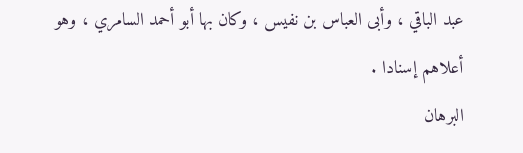عبد الباقي ، وأبى العباس بن نفيس ، وكان بها أبو أحمد السامري ، وهو
أعلاهم إسنادا .
البرهان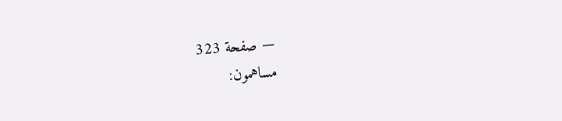— صفحة 323
مساهمون: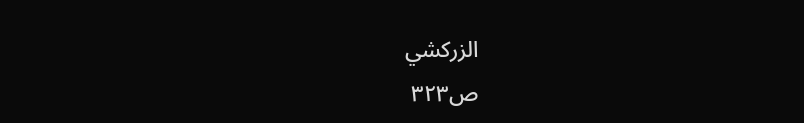الزركشي
ص٣٢٣